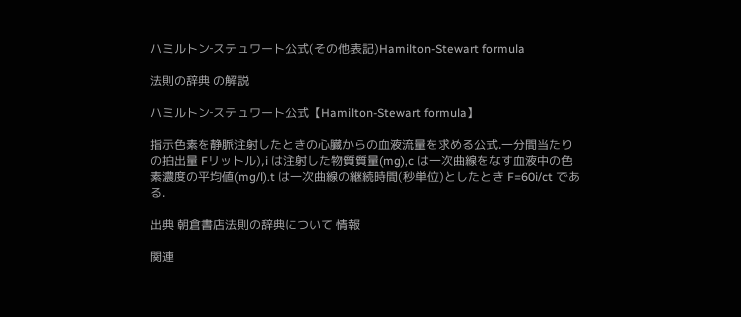ハミルトン‐ステュワート公式(その他表記)Hamilton-Stewart formula

法則の辞典 の解説

ハミルトン‐ステュワート公式【Hamilton-Stewart formula】

指示色素を静脈注射したときの心臓からの血液流量を求める公式.一分間当たりの拍出量 Fリットル),i は注射した物質質量(mg),c は一次曲線をなす血液中の色素濃度の平均値(mg/l).t は一次曲線の継続時間(秒単位)としたとき F=60i/ct である.

出典 朝倉書店法則の辞典について 情報

関連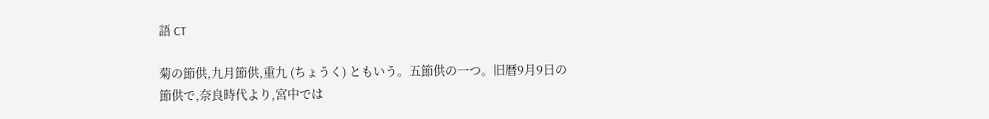語 CT

菊の節供,九月節供,重九 (ちょうく) ともいう。五節供の一つ。旧暦9月9日の節供で,奈良時代より,宮中では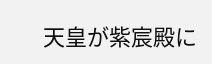天皇が紫宸殿に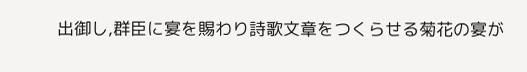出御し,群臣に宴を賜わり詩歌文章をつくらせる菊花の宴が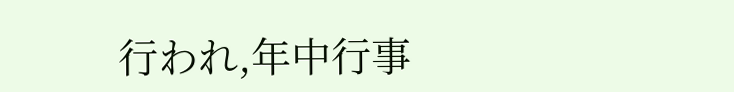行われ,年中行事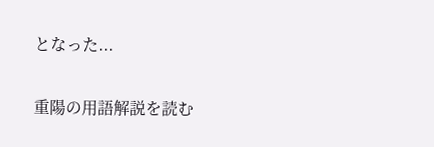となった...

重陽の用語解説を読む